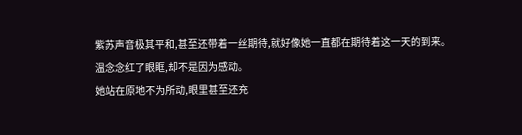紫苏声音极其平和,甚至还带着一丝期待,就好像她一直都在期待着这一天的到来。
温念念红了眼眶,却不是因为感动。
她站在原地不为所动,眼里甚至还充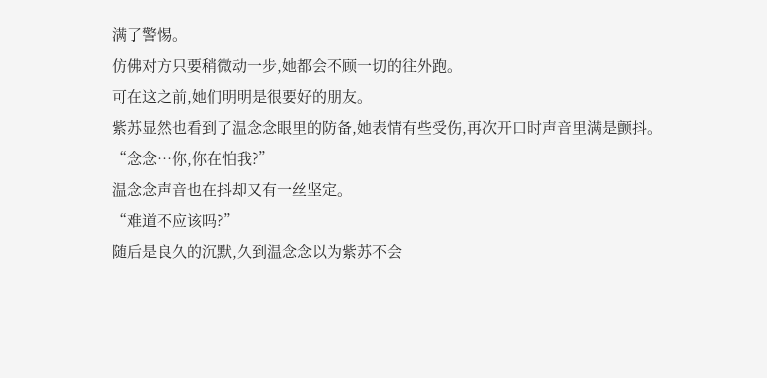满了警惕。
仿佛对方只要稍微动一步,她都会不顾一切的往外跑。
可在这之前,她们明明是很要好的朋友。
紫苏显然也看到了温念念眼里的防备,她表情有些受伤,再次开口时声音里满是颤抖。
“念念…你,你在怕我?”
温念念声音也在抖却又有一丝坚定。
“难道不应该吗?”
随后是良久的沉默,久到温念念以为紫苏不会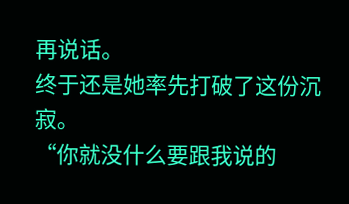再说话。
终于还是她率先打破了这份沉寂。
“你就没什么要跟我说的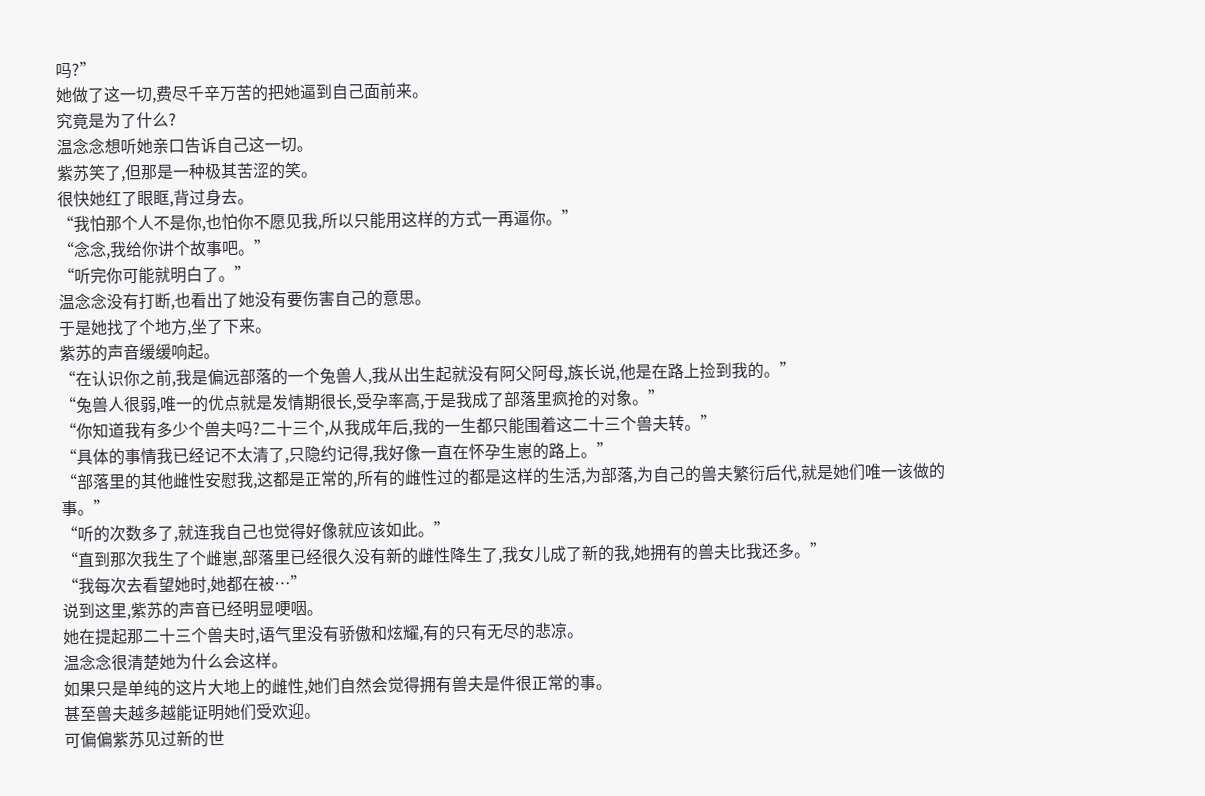吗?”
她做了这一切,费尽千辛万苦的把她逼到自己面前来。
究竟是为了什么?
温念念想听她亲口告诉自己这一切。
紫苏笑了,但那是一种极其苦涩的笑。
很快她红了眼眶,背过身去。
“我怕那个人不是你,也怕你不愿见我,所以只能用这样的方式一再逼你。”
“念念,我给你讲个故事吧。”
“听完你可能就明白了。”
温念念没有打断,也看出了她没有要伤害自己的意思。
于是她找了个地方,坐了下来。
紫苏的声音缓缓响起。
“在认识你之前,我是偏远部落的一个兔兽人,我从出生起就没有阿父阿母,族长说,他是在路上捡到我的。”
“兔兽人很弱,唯一的优点就是发情期很长,受孕率高,于是我成了部落里疯抢的对象。”
“你知道我有多少个兽夫吗?二十三个,从我成年后,我的一生都只能围着这二十三个兽夫转。”
“具体的事情我已经记不太清了,只隐约记得,我好像一直在怀孕生崽的路上。”
“部落里的其他雌性安慰我,这都是正常的,所有的雌性过的都是这样的生活,为部落,为自己的兽夫繁衍后代,就是她们唯一该做的事。”
“听的次数多了,就连我自己也觉得好像就应该如此。”
“直到那次我生了个雌崽,部落里已经很久没有新的雌性降生了,我女儿成了新的我,她拥有的兽夫比我还多。”
“我每次去看望她时,她都在被…”
说到这里,紫苏的声音已经明显哽咽。
她在提起那二十三个兽夫时,语气里没有骄傲和炫耀,有的只有无尽的悲凉。
温念念很清楚她为什么会这样。
如果只是单纯的这片大地上的雌性,她们自然会觉得拥有兽夫是件很正常的事。
甚至兽夫越多越能证明她们受欢迎。
可偏偏紫苏见过新的世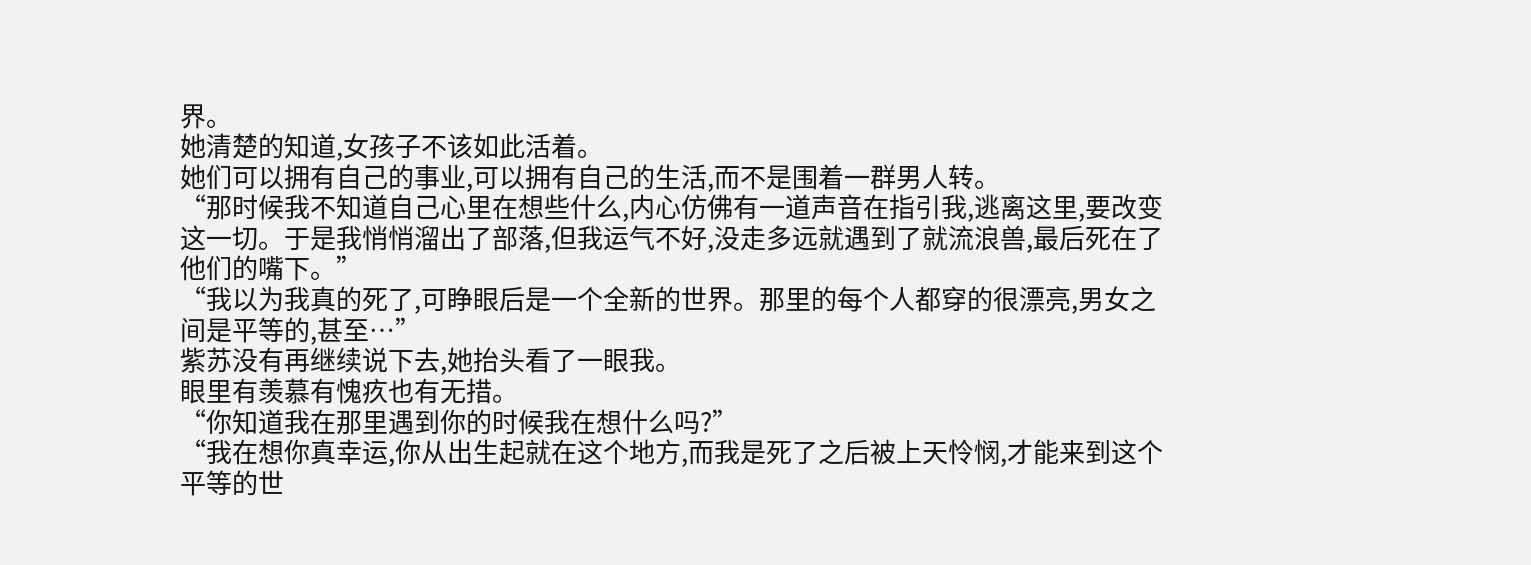界。
她清楚的知道,女孩子不该如此活着。
她们可以拥有自己的事业,可以拥有自己的生活,而不是围着一群男人转。
“那时候我不知道自己心里在想些什么,内心仿佛有一道声音在指引我,逃离这里,要改变这一切。于是我悄悄溜出了部落,但我运气不好,没走多远就遇到了就流浪兽,最后死在了他们的嘴下。”
“我以为我真的死了,可睁眼后是一个全新的世界。那里的每个人都穿的很漂亮,男女之间是平等的,甚至…”
紫苏没有再继续说下去,她抬头看了一眼我。
眼里有羡慕有愧疚也有无措。
“你知道我在那里遇到你的时候我在想什么吗?”
“我在想你真幸运,你从出生起就在这个地方,而我是死了之后被上天怜悯,才能来到这个平等的世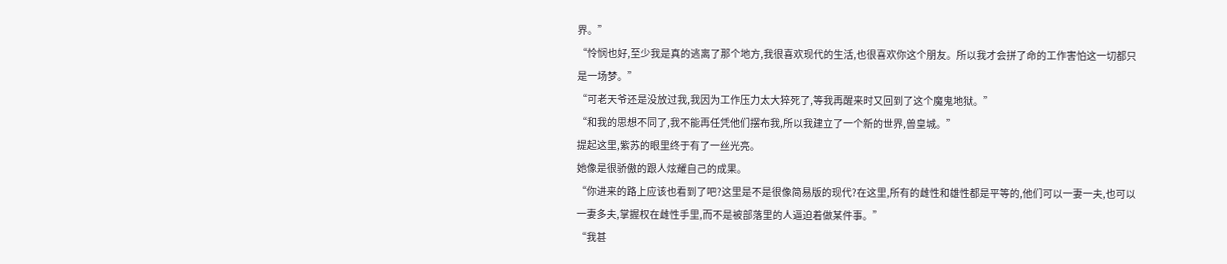界。”
“怜悯也好,至少我是真的逃离了那个地方,我很喜欢现代的生活,也很喜欢你这个朋友。所以我才会拼了命的工作害怕这一切都只是一场梦。”
“可老天爷还是没放过我,我因为工作压力太大猝死了,等我再醒来时又回到了这个魔鬼地狱。”
“和我的思想不同了,我不能再任凭他们摆布我,所以我建立了一个新的世界,兽皇城。”
提起这里,紫苏的眼里终于有了一丝光亮。
她像是很骄傲的跟人炫耀自己的成果。
“你进来的路上应该也看到了吧?这里是不是很像简易版的现代?在这里,所有的雌性和雄性都是平等的,他们可以一妻一夫,也可以一妻多夫,掌握权在雌性手里,而不是被部落里的人逼迫着做某件事。”
“我甚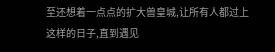至还想着一点点的扩大兽皇城,让所有人都过上这样的日子,直到遇见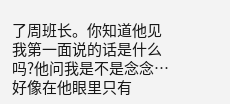了周班长。你知道他见我第一面说的话是什么吗?他问我是不是念念…好像在他眼里只有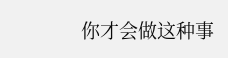你才会做这种事